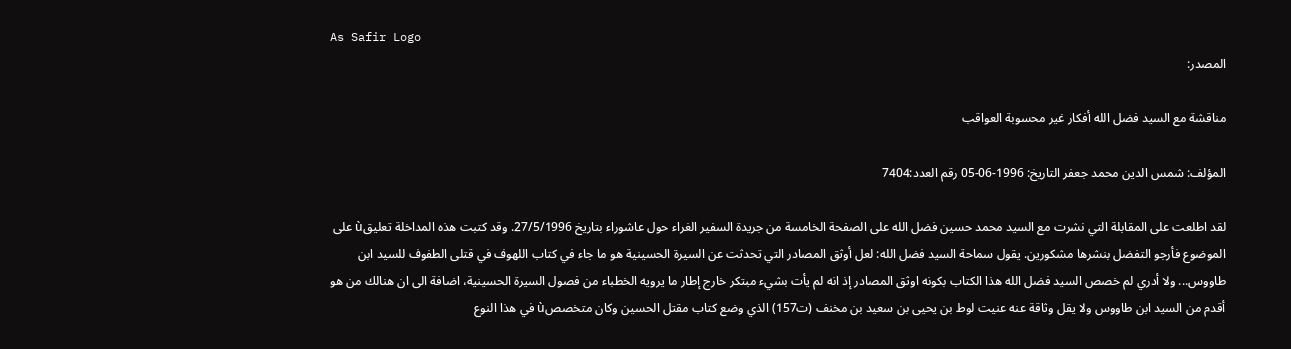As Safir Logo
المصدر:

مناقشة مع السيد فضل الله أفكار غير محسوبة العواقب

المؤلف: شمس الدين محمد جعفر التاريخ: 1996-06-05 رقم العدد:7404

لقد اطلعت على المقابلة التي نشرت مع السيد محمد حسين فضل الله على الصفحة الخامسة من جريدة السفير الغراء حول عاشوراء بتاريخ 27/5/1996. وقد كتبت هذه المداخلة تعليقù على الموضوع فأرجو التفضل بنشرها مشكورين. يقول سماحة السيد فضل الله: لعل أوثق المصادر التي تحدثت عن السيرة الحسينية هو ما جاء في كتاب اللهوف في قتلى الطفوف للسيد ابن طاووس... ولا أدري لم خصص السيد فضل الله هذا الكتاب بكونه اوثق المصادر إذ انه لم يأت بشيء مبتكر خارج إطار ما يرويه الخطباء من فصول السيرة الحسينية، اضافة الى ان هنالك من هو أقدم من السيد ابن طاووس ولا يقل وثاقة عنه عنيت لوط بن يحيى بن سعيد بن مخنف (ت157) الذي وضع كتاب مقتل الحسين وكان متخصصù في هذا النوع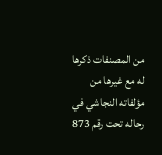من المصنفات ذكرها له مع غيرها من مؤلفاته النجاشي في رحاله تحت رقم 873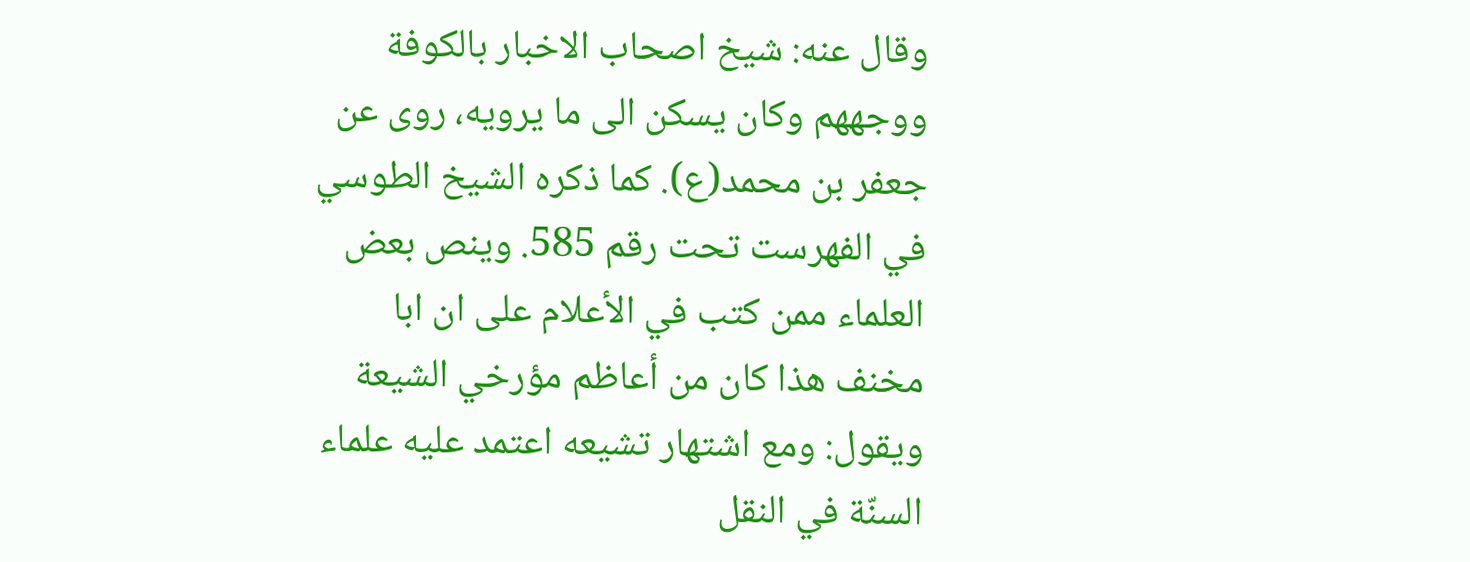وقال عنه: شيخ اصحاب الاخبار بالكوفة ووجههم وكان يسكن الى ما يرويه، روى عن جعفر بن محمد(ع). كما ذكره الشيخ الطوسي في الفهرست تحت رقم 585. وينص بعض العلماء ممن كتب في الأعلام على ان ابا مخنف هذا كان من أعاظم مؤرخي الشيعة ويقول: ومع اشتهار تشيعه اعتمد عليه علماء السنّة في النقل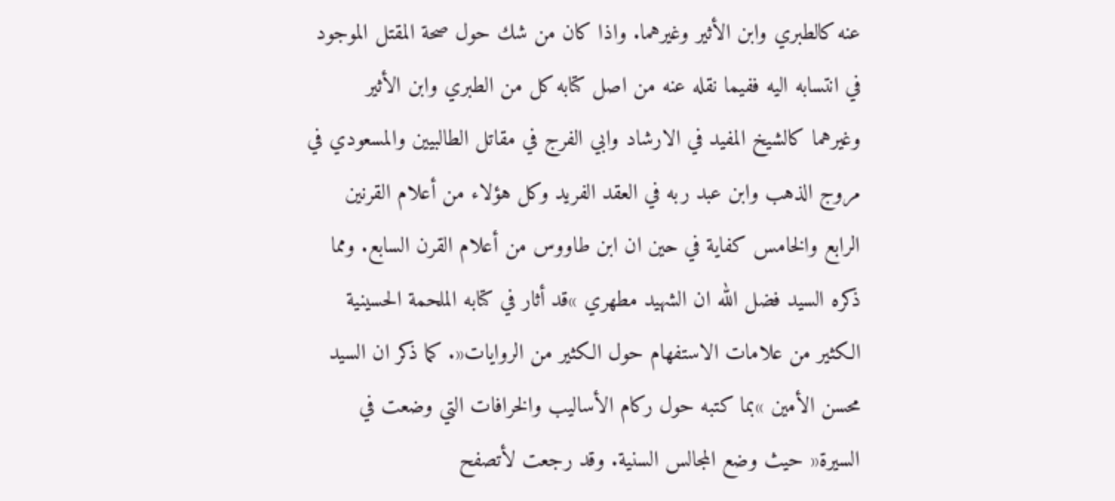عنه كالطبري وابن الأثير وغيرهما. واذا كان من شك حول صحة المقتل الموجود في انتسابه اليه ففيما نقله عنه من اصل كتابه كل من الطبري وابن الأثير وغيرهما كالشيخ المفيد في الارشاد وابي الفرج في مقاتل الطالبيين والمسعودي في مروج الذهب وابن عبد ربه في العقد الفريد وكل هؤلاء من أعلام القرنين الرابع والخامس كفاية في حين ان ابن طاووس من أعلام القرن السابع. ومما ذكره السيد فضل الله ان الشهيد مطهري »قد أثار في كتابه الملحمة الحسينية الكثير من علامات الاستفهام حول الكثير من الروايات«. كما ذكر ان السيد محسن الأمين »بما كتبه حول ركام الأساليب والخرافات التي وضعت في السيرة« حيث وضع المجالس السنية. وقد رجعت لأتصفح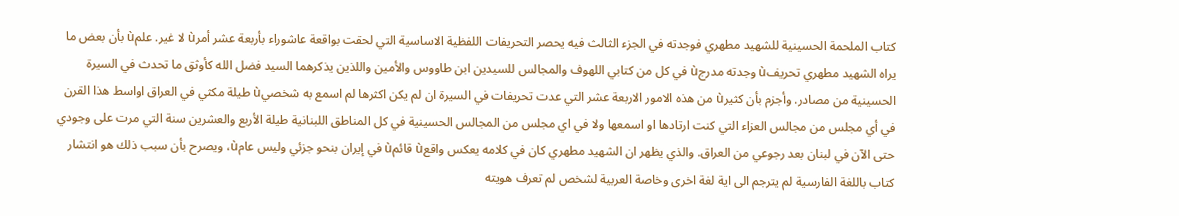كتاب الملحمة الحسينية للشهيد مطهري فوجدته في الجزء الثالث فيه يحصر التحريفات اللفظية الاساسية التي لحقت بواقعة عاشوراء بأربعة عشر أمرù لا غير. علمù بأن بعض ما يراه الشهيد مطهري تحريفù وجدته مدرجù في كل من كتابي اللهوف والمجالس للسيدين ابن طاووس والأمين واللذين يذكرهما السيد فضل الله كأوثق ما تحدث في السيرة الحسينية من مصادر. وأجزم بأن كثيرù من هذه الامور الاربعة عشر التي عدت تحريفات في السيرة ان لم يكن اكثرها لم اسمع به شخصيù طيلة مكثي في العراق اواسط هذا القرن في أي مجلس من مجالس العزاء التي كنت ارتادها او اسمعها ولا في اي مجلس من المجالس الحسينية في كل المناطق اللبنانية طيلة الأربع والعشرين سنة التي مرت على وجودي حتى الآن في لبنان بعد رجوعي من العراق. والذي يظهر ان الشهيد مطهري كان في كلامه يعكس واقعù قائمù في إيران بنحو جزئي وليس عامù، ويصرح بأن سبب ذلك هو انتشار كتاب باللغة الفارسية لم يترجم الى اية لغة اخرى وخاصة العربية لشخص لم تعرف هويته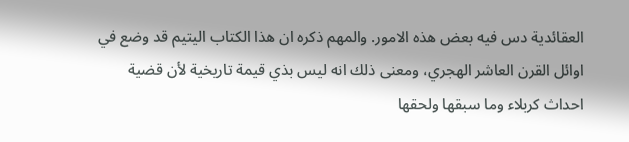العقائدية دس فيه بعض هذه الامور. والمهم ذكره ان هذا الكتاب اليتيم قد وضع في اوائل القرن العاشر الهجري، ومعنى ذلك انه ليس بذي قيمة تاريخية لأن قضية احداث كربلاء وما سبقها ولحقها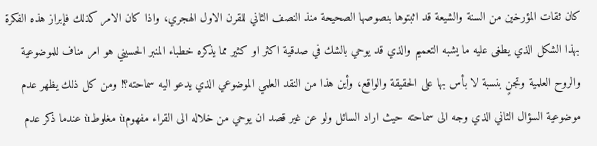كان ثقات المؤرخين من السنة والشيعة قد اثبتوها بنصوصها الصحيحة منذ النصف الثاني للقرن الاول الهجري، واذا كان الامر كذلك فإبراز هذه الفكرة بهذا الشكل الذي يطغى عليه ما يشبه التعميم والذي قد يوحي بالشك في صدقية اكثر او كثير مما يذكره خطباء المنبر الحسيني هو امر مناف للموضوعية والروح العلمية وتجنٍ بنسبة لا بأس بها على الحقيقة والواقع، وأين هذا من النقد العلمي الموضوعي الذي يدعو اليه سماحته؟! ومن كل ذلك يظهر عدم موضوعية السؤال الثاني الذي وجه الى سماحته حيث اراد السائل ولو عن غير قصد ان يوحي من خلاله الى القراء مفهومù مغلوطù عندما ذكر عدم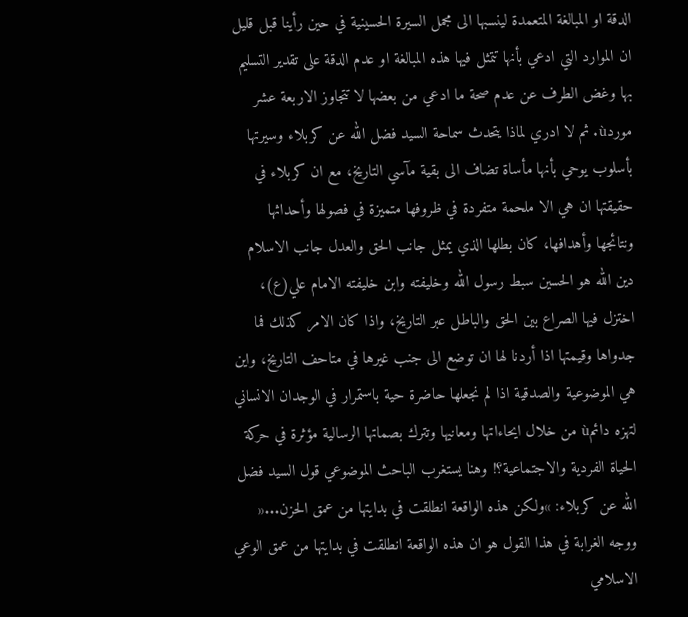الدقة او المبالغة المتعمدة لينسبها الى مجمل السيرة الحسينية في حين رأينا قبل قليل ان الموارد التي ادعي بأنها تتمثل فيها هذه المبالغة او عدم الدقة على تقدير التسليم بها وغض الطرف عن عدم صحة ما ادعي من بعضها لا تتجاوز الاربعة عشر موردù. ثم لا ادري لماذا يتحدث سماحة السيد فضل الله عن كربلاء وسيرتها بأسلوب يوحي بأنها مأساة تضاف الى بقية مآسي التاريخ، مع ان كربلاء في حقيقتها ان هي الا ملحمة متفردة في ظروفها متميزة في فصولها وأحداثها ونتائجها وأهدافها، كان بطلها الذي يمثل جانب الحق والعدل جانب الاسلام دين الله هو الحسين سبط رسول الله وخليفته وابن خليفته الامام علي(ع)، اختزل فيها الصراع بين الحق والباطل عبر التاريخ، واذا كان الامر كذلك فما جدواها وقيمتها اذا أردنا لها ان توضع الى جنب غيرها في متاحف التاريخ، واين هي الموضوعية والصدقية اذا لم نجعلها حاضرة حية باستمرار في الوجدان الانساني لتهزه دائمù من خلال ايحاءاتها ومعانيها وتترك بصماتها الرسالية مؤثرة في حركة الحياة الفردية والاجتماعية؟! وهنا يستغرب الباحث الموضوعي قول السيد فضل الله عن كربلاء: »ولكن هذه الواقعة انطلقت في بدايتها من عمق الحزن...« ووجه الغرابة في هذا القول هو ان هذه الواقعة انطلقت في بدايتها من عمق الوعي الاسلامي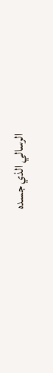الرسالي الذي جسده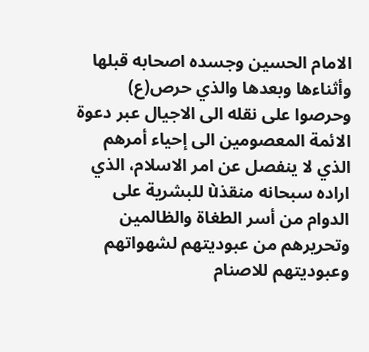الامام الحسين وجسده اصحابه قبلها وأثناءها وبعدها والذي حرص(ع) وحرصوا على نقله الى الاجيال عبر دعوة الائمة المعصومين الى إحياء أمرهم الذي لا ينفصل عن امر الاسلام، الذي اراده سبحانه منقذù للبشرية على الدوام من أسر الطغاة والظالمين وتحريرهم من عبوديتهم لشهواتهم وعبوديتهم للاصنام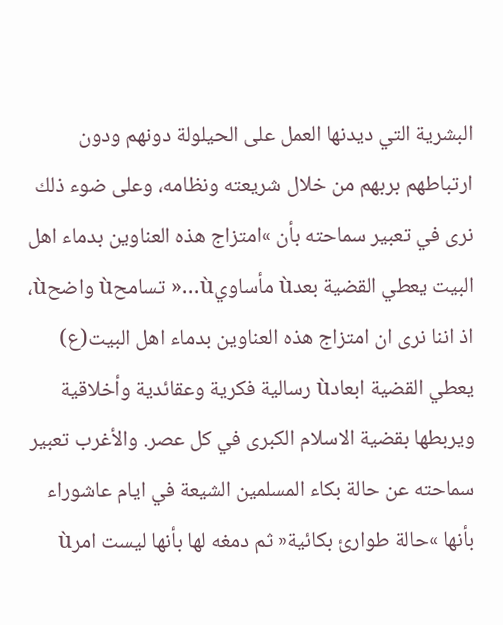البشرية التي ديدنها العمل على الحيلولة دونهم ودون ارتباطهم بربهم من خلال شريعته ونظامه، وعلى ضوء ذلك نرى في تعبير سماحته بأن »امتزاج هذه العناوين بدماء اهل البيت يعطي القضية بعدù مأساويù...« تسامحù واضحù، اذ اننا نرى ان امتزاج هذه العناوين بدماء اهل البيت(ع) يعطي القضية ابعادù رسالية فكرية وعقائدية وأخلاقية ويربطها بقضية الاسلام الكبرى في كل عصر. والأغرب تعبير سماحته عن حالة بكاء المسلمين الشيعة في ايام عاشوراء بأنها »حالة طوارئ بكائية« ثم دمغه لها بأنها ليست امرù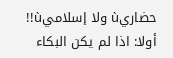حضاريù ولا إسلاميù!! أولا: اذا لم يكن البكاء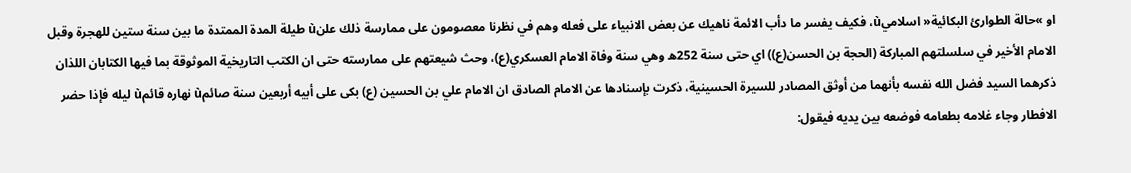او »حالة الطوارئ البكائية« اسلاميù، فكيف يفسر ما دأب الائمة ناهيك عن بعض الانبياء على فعله وهم في نظرنا معصومون على ممارسة ذلك علنù طيلة المدة الممتدة ما بين سنة ستين للهجرة وقبل الامام الأخير في سلسلتهم المباركة (الحجة بن الحسن(ع)) اي حتى سنة 252ه وهي سنة وفاة الامام العسكري(ع)، وحث شيعتهم على ممارسته حتى ان الكتب التاريخية الموثوقة بما فيها الكتابان اللذان ذكرهما السيد فضل الله نفسه بأنهما من أوثق المصادر للسيرة الحسينية، ذكرت بإسنادها عن الامام الصادق ان الامام علي بن الحسين (ع) بكى على أبيه أربعين سنة صائمù نهاره قائمù ليله فإذا حضر الافطار وجاء غلامه بطعامه فوضعه بين يديه فيقول: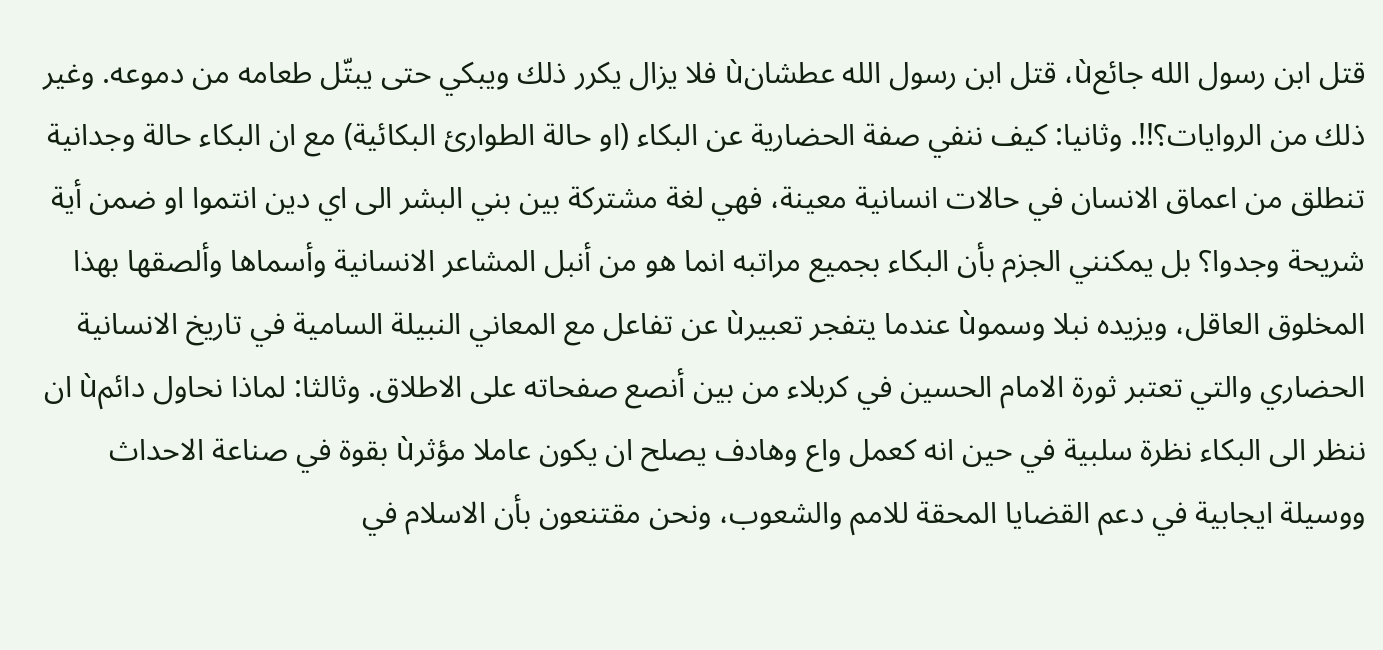قتل ابن رسول الله جائعù، قتل ابن رسول الله عطشانù فلا يزال يكرر ذلك ويبكي حتى يبتّل طعامه من دموعه. وغير ذلك من الروايات؟!!. وثانيا: كيف ننفي صفة الحضارية عن البكاء (او حالة الطوارئ البكائية) مع ان البكاء حالة وجدانية تنطلق من اعماق الانسان في حالات انسانية معينة، فهي لغة مشتركة بين بني البشر الى اي دين انتموا او ضمن أية شريحة وجدوا؟ بل يمكنني الجزم بأن البكاء بجميع مراتبه انما هو من أنبل المشاعر الانسانية وأسماها وألصقها بهذا المخلوق العاقل، ويزيده نبلا وسموù عندما يتفجر تعبيرù عن تفاعل مع المعاني النبيلة السامية في تاريخ الانسانية الحضاري والتي تعتبر ثورة الامام الحسين في كربلاء من بين أنصع صفحاته على الاطلاق. وثالثا: لماذا نحاول دائمù ان ننظر الى البكاء نظرة سلبية في حين انه كعمل واع وهادف يصلح ان يكون عاملا مؤثرù بقوة في صناعة الاحداث ووسيلة ايجابية في دعم القضايا المحقة للامم والشعوب، ونحن مقتنعون بأن الاسلام في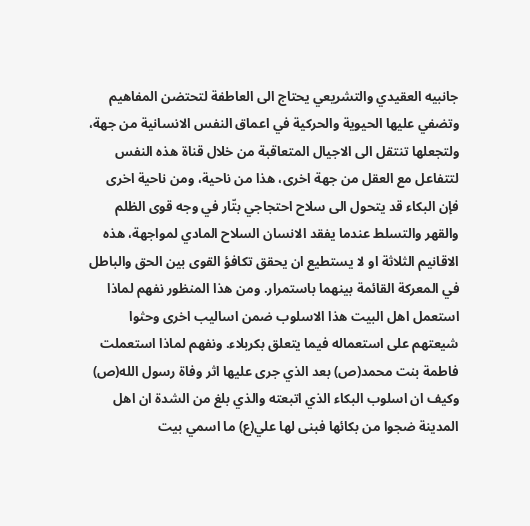جانبيه العقيدي والتشريعي يحتاج الى العاطفة لتحتضن المفاهيم وتضفي عليها الحيوية والحركية في اعماق النفس الانسانية من جهة، ولتجعلها تنتقل الى الاجيال المتعاقبة من خلال قناة هذه النفس لتتفاعل مع العقل من جهة اخرى، هذا من ناحية، ومن ناحية اخرى فإن البكاء قد يتحول الى سلاح احتجاجي بتّار في وجه قوى الظلم والقهر والتسلط عندما يفقد الانسان السلاح المادي لمواجهة، هذه الاقانيم الثلاثة او لا يستطيع ان يحقق تكافؤ القوى بين الحق والباطل في المعركة القائمة بينهما باستمرار. ومن هذا المنظور نفهم لماذا استعمل اهل البيت هذا الاسلوب ضمن اساليب اخرى وحثوا شيعتهم على استعماله فيما يتعلق بكربلاء. ونفهم لماذا استعملت فاطمة بنت محمد(ص) بعد الذي جرى عليها اثر وفاة رسول الله(ص) وكيف ان اسلوب البكاء الذي اتبعته والذي بلغ من الشدة ان اهل المدينة ضجوا من بكائها فبنى لها علي(ع) ما اسمي بيت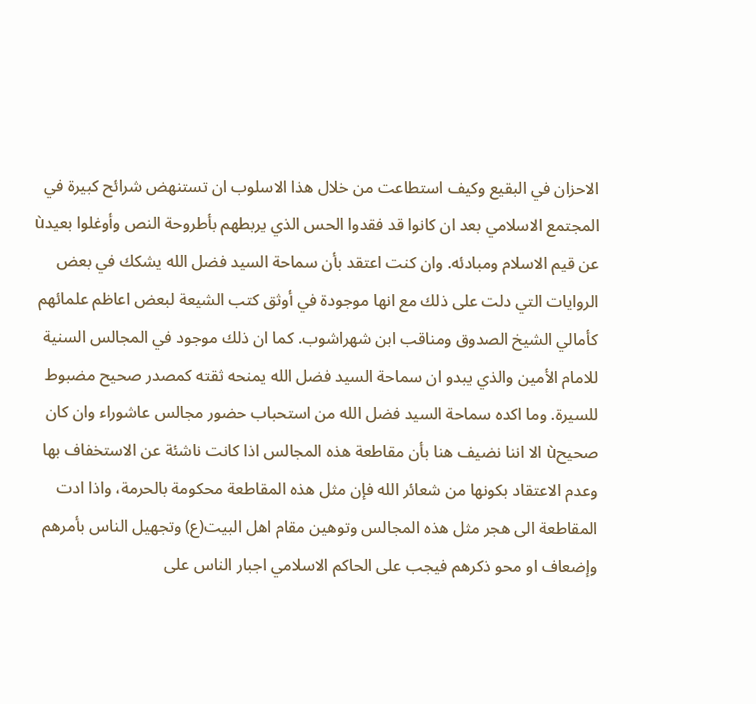الاحزان في البقيع وكيف استطاعت من خلال هذا الاسلوب ان تستنهض شرائح كبيرة في المجتمع الاسلامي بعد ان كانوا قد فقدوا الحس الذي يربطهم بأطروحة النص وأوغلوا بعيدù عن قيم الاسلام ومبادئه. وان كنت اعتقد بأن سماحة السيد فضل الله يشكك في بعض الروايات التي دلت على ذلك مع انها موجودة في أوثق كتب الشيعة لبعض اعاظم علمائهم كأمالي الشيخ الصدوق ومناقب ابن شهراشوب. كما ان ذلك موجود في المجالس السنية للامام الأمين والذي يبدو ان سماحة السيد فضل الله يمنحه ثقته كمصدر صحيح مضبوط للسيرة. وما اكده سماحة السيد فضل الله من استحباب حضور مجالس عاشوراء وان كان صحيحù الا اننا نضيف هنا بأن مقاطعة هذه المجالس اذا كانت ناشئة عن الاستخفاف بها وعدم الاعتقاد بكونها من شعائر الله فإن مثل هذه المقاطعة محكومة بالحرمة، واذا ادت المقاطعة الى هجر مثل هذه المجالس وتوهين مقام اهل البيت(ع) وتجهيل الناس بأمرهم وإضعاف او محو ذكرهم فيجب على الحاكم الاسلامي اجبار الناس على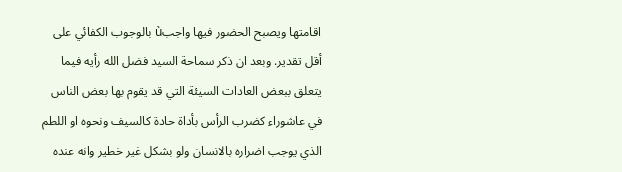اقامتها ويصبح الحضور فيها واجبù بالوجوب الكفائي على أقل تقدير. وبعد ان ذكر سماحة السيد فضل الله رأيه فيما يتعلق ببعض العادات السيئة التي قد يقوم بها بعض الناس في عاشوراء كضرب الرأس بأداة حادة كالسيف ونحوه او اللطم الذي يوجب اضراره بالانسان ولو بشكل غير خطير وانه عنده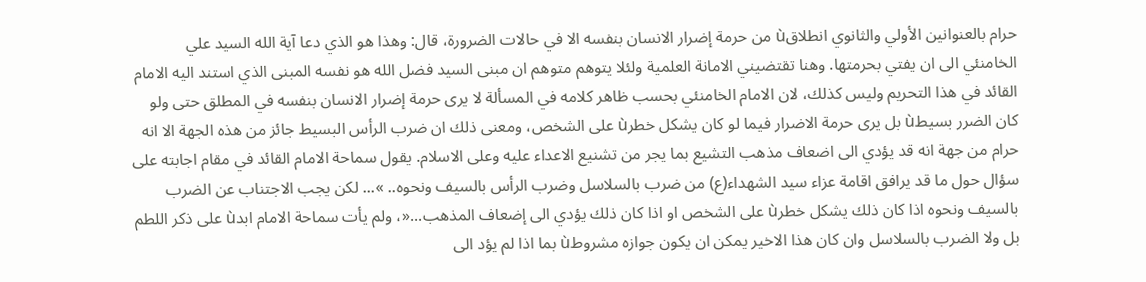حرام بالعنوانين الأولي والثانوي انطلاقù من حرمة إضرار الانسان بنفسه الا في حالات الضرورة، قال: وهذا هو الذي دعا آية الله السيد علي الخامنئي الى ان يفتي بحرمتها. وهنا تقتضيني الامانة العلمية ولئلا يتوهم متوهم ان مبنى السيد فضل الله هو نفسه المبنى الذي استند اليه الامام القائد في هذا التحريم وليس كذلك، لان الامام الخامنئي بحسب ظاهر كلامه في المسألة لا يرى حرمة إضرار الانسان بنفسه في المطلق حتى ولو كان الضرر بسيطù بل يرى حرمة الاضرار فيما لو كان يشكل خطرù على الشخص، ومعنى ذلك ان ضرب الرأس البسيط جائز من هذه الجهة الا انه حرام من جهة انه قد يؤدي الى اضعاف مذهب التشيع بما يجر من تشنيع الاعداء عليه وعلى الاسلام. يقول سماحة الامام القائد في مقام اجابته على سؤال حول ما قد يرافق اقامة عزاء سيد الشهداء(ع) من ضرب بالسلاسل وضرب الرأس بالسيف ونحوه.. »... لكن يجب الاجتناب عن الضرب بالسيف ونحوه اذا كان ذلك يشكل خطرù على الشخص او اذا كان ذلك يؤدي الى إضعاف المذهب...«، ولم يأت سماحة الامام ابدù على ذكر اللطم بل ولا الضرب بالسلاسل وان كان هذا الاخير يمكن ان يكون جوازه مشروطù بما اذا لم يؤد الى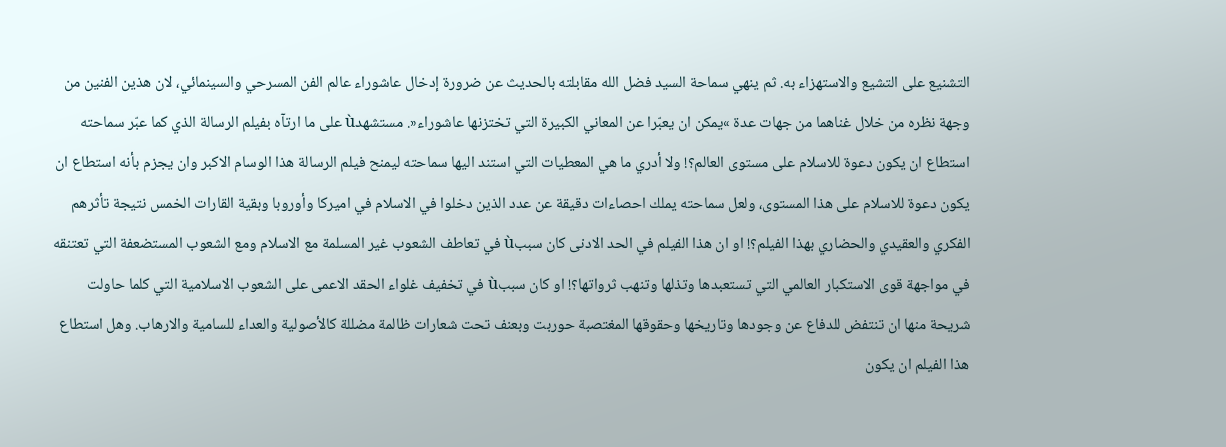التشنيع على التشيع والاستهزاء به. ثم ينهي سماحة السيد فضل الله مقابلته بالحديث عن ضرورة إدخال عاشوراء عالم الفن المسرحي والسينمائي، لان هذين الفنين من وجهة نظره من خلال غناهما من جهات عدة »يمكن ان يعبّرا عن المعاني الكبيرة التي تختزنها عاشوراء«. مستشهدù على ما ارتآه بفيلم الرسالة الذي كما عبّر سماحته استطاع ان يكون دعوة للاسلام على مستوى العالم؟! ولا أدري ما هي المعطيات التي استند اليها سماحته ليمنح فيلم الرسالة هذا الوسام الاكبر وان يجزم بأنه استطاع ان يكون دعوة للاسلام على هذا المستوى، ولعل سماحته يملك احصاءات دقيقة عن عدد الذين دخلوا في الاسلام في اميركا وأوروبا وبقية القارات الخمس نتيجة تأثرهم الفكري والعقيدي والحضاري بهذا الفيلم؟! او ان هذا الفيلم في الحد الادنى كان سببù في تعاطف الشعوب غير المسلمة مع الاسلام ومع الشعوب المستضعفة التي تعتنقه في مواجهة قوى الاستكبار العالمي التي تستعبدها وتذلها وتنهب ثرواتها؟! او كان سببù في تخفيف غلواء الحقد الاعمى على الشعوب الاسلامية التي كلما حاولت شريحة منها ان تنتفض للدفاع عن وجودها وتاريخها وحقوقها المغتصبة حوربت وبعنف تحت شعارات ظالمة مضللة كالأصولية والعداء للسامية والارهاب. وهل استطاع هذا الفيلم ان يكون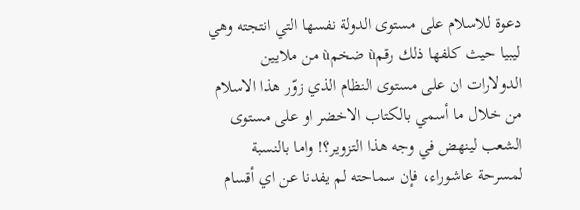دعوة للاسلام على مستوى الدولة نفسها التي انتجته وهي ليبيا حيث كلفها ذلك رقمù ضخمù من ملايين الدولارات ان على مستوى النظام الذي زوّر هذا الاسلام من خلال ما أسمي بالكتاب الاخضر او على مستوى الشعب لينهض في وجه هذا التزوير؟! واما بالنسبة لمسرحة عاشوراء، فإن سماحته لم يفدنا عن اي أقسام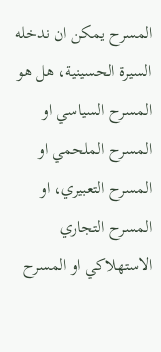المسرح يمكن ان ندخله السيرة الحسينية، هل هو المسرح السياسي او المسرح الملحمي او المسرح التعبيري، او المسرح التجاري الاستهلاكي او المسرح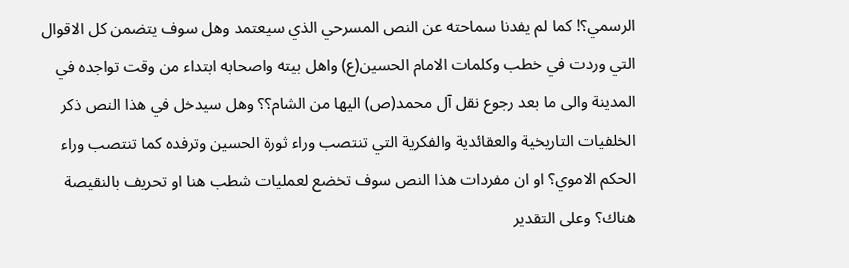الرسمي؟! كما لم يفدنا سماحته عن النص المسرحي الذي سيعتمد وهل سوف يتضمن كل الاقوال التي وردت في خطب وكلمات الامام الحسين(ع) واهل بيته واصحابه ابتداء من وقت تواجده في المدينة والى ما بعد رجوع نقل آل محمد(ص) اليها من الشام؟؟ وهل سيدخل في هذا النص ذكر الخلفيات التاريخية والعقائدية والفكرية التي تنتصب وراء ثورة الحسين وترفده كما تنتصب وراء الحكم الاموي؟ او ان مفردات هذا النص سوف تخضع لعمليات شطب هنا او تحريف بالنقيصة هناك؟ وعلى التقدير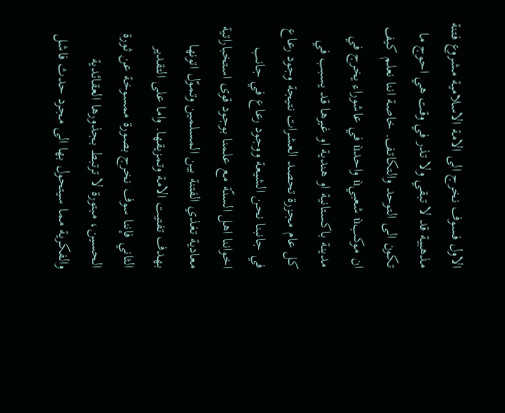الاول فسوف نخرج الى الامة الاسلامية مشروع فتنة مذهبية قد لا تبقي ولا تذر في وقت هي احوج ما تكون الى التوحد والتكاتف. خاصة اننا نعلم كيف ان موكبù شعبيù واحدù في عاشوراء يخرج في مدينة باكستانية او هندية او غيرها قد يسبب في كل عام مجزرة تحصد العشرات نتيجة وجود رعاع في جانبنا نحن الشيعة ووجود رعاع في جانب اخواننا اهل السنّة مع علمنا بوجود قوى استخباراتية معادية تغذي الفتنة بين المسلمين وتموّل اتونها بهدف تفتيت الامة وتمزيقها. واما على التقدير الثاني فإننا سوف نخرج بصورة ممسوخة عن ثورة الحسين، مبتورة لا ترتبط بجذورها العقائدية والفكرية مما سيتحول بها الى مجرد حدث فاشل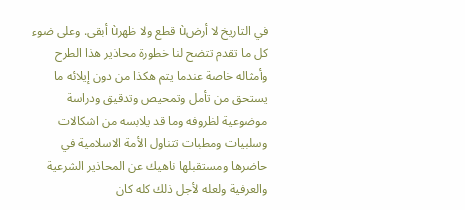في التاريخ لا أرضù قطع ولا ظهرù أبقى. وعلى ضوء كل ما تقدم تتضح لنا خطورة محاذير هذا الطرح وأمثاله خاصة عندما يتم هكذا من دون إيلائه ما يستحق من تأمل وتمحيص وتدقيق ودراسة موضوعية لظروفه وما قد يلابسه من اشكالات وسلبيات ومطبات تتناول الأمة الاسلامية في حاضرها ومستقبلها ناهيك عن المحاذير الشرعية والعرفية ولعله لأجل ذلك كله كان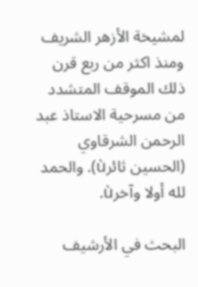لمشيخة الأزهر الشريف ومنذ اكثر من ربع قرن ذلك الموقف المتشدد من مسرحية الاستاذ عبد الرحمن الشرقاوي (الحسين ثائرù). والحمد لله أولا وآخرù.

البحث في الأرشيف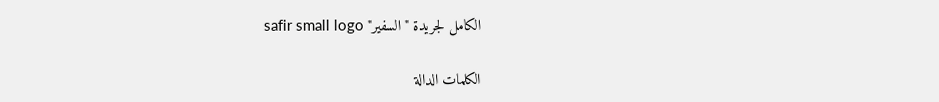الكامل لجريدة "السفير" safir small logo

الكلمات الدالة